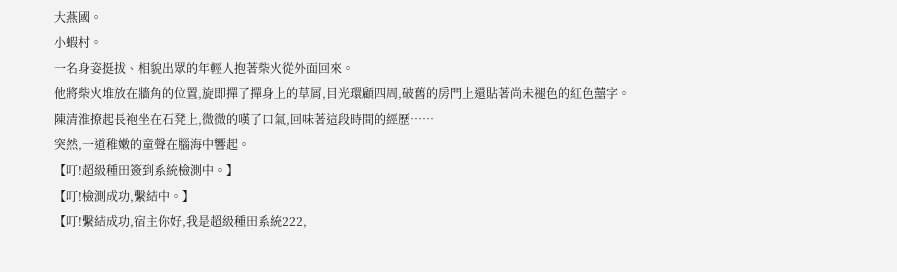大燕國。
小蝦村。
一名身姿挺拔、相貌出眾的年輕人抱著柴火從外面回來。
他將柴火堆放在牆角的位置,旋即撣了撣身上的草屑,目光環顧四周,破舊的房門上還貼著尚未褪色的紅色囍字。
陳清淮撩起長袍坐在石凳上,微微的嘆了口氣,回味著這段時間的經歷……
突然,一道稚嫩的童聲在腦海中響起。
【叮!超級種田簽到系統檢測中。】
【叮!檢測成功,繫結中。】
【叮!繫結成功,宿主你好,我是超級種田系統222,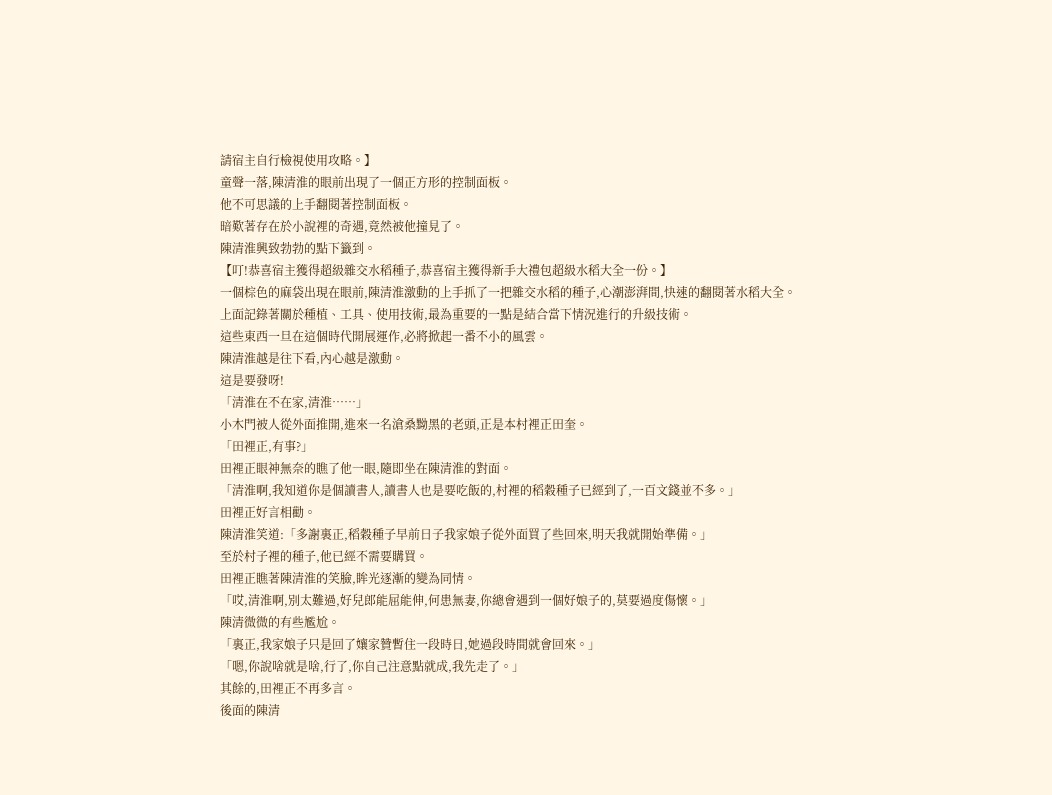請宿主自行檢視使用攻略。】
童聲一落,陳清淮的眼前出現了一個正方形的控制面板。
他不可思議的上手翻閱著控制面板。
暗歎著存在於小說裡的奇遇,竟然被他撞見了。
陳清淮興致勃勃的點下籤到。
【叮!恭喜宿主獲得超級雜交水稻種子,恭喜宿主獲得新手大禮包超級水稻大全一份。】
一個棕色的麻袋出現在眼前,陳清淮激動的上手抓了一把雜交水稻的種子,心潮澎湃間,快速的翻閱著水稻大全。
上面記錄著關於種植、工具、使用技術,最為重要的一點是結合當下情況進行的升級技術。
這些東西一旦在這個時代開展運作,必將掀起一番不小的風雲。
陳清淮越是往下看,內心越是激動。
這是要發呀!
「清淮在不在家,清淮……」
小木門被人從外面推開,進來一名滄桑黝黑的老頭,正是本村裡正田奎。
「田裡正,有事?」
田裡正眼神無奈的瞧了他一眼,隨即坐在陳清淮的對面。
「清淮啊,我知道你是個讀書人,讀書人也是要吃飯的,村裡的稻穀種子已經到了,一百文錢並不多。」
田裡正好言相勸。
陳清淮笑道:「多謝裏正,稻穀種子早前日子我家娘子從外面買了些回來,明天我就開始準備。」
至於村子裡的種子,他已經不需要購買。
田裡正瞧著陳清淮的笑臉,眸光逐漸的變為同情。
「哎,清淮啊,別太難過,好兒郎能屈能伸,何患無妻,你總會遇到一個好娘子的,莫要過度傷懷。」
陳清微微的有些尷尬。
「裏正,我家娘子只是回了孃家贊暫住一段時日,她過段時間就會回來。」
「嗯,你說啥就是啥,行了,你自己注意點就成,我先走了。」
其餘的,田裡正不再多言。
後面的陳清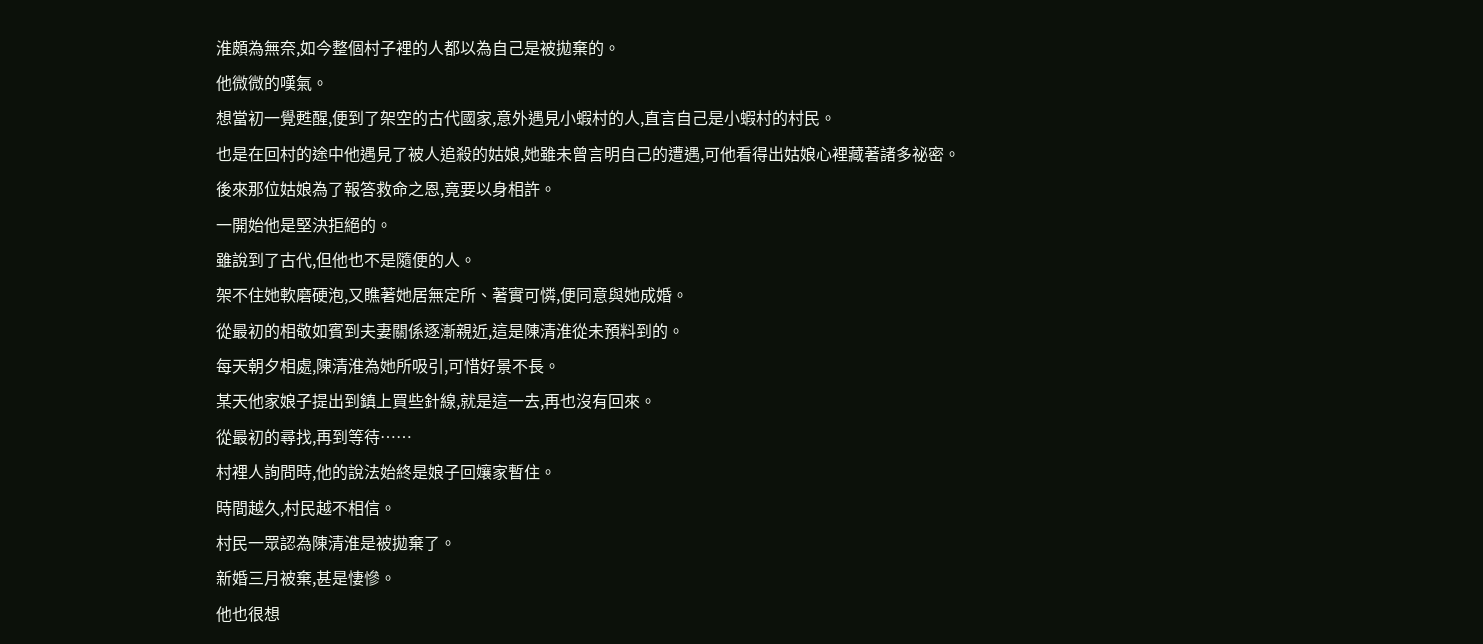淮頗為無奈,如今整個村子裡的人都以為自己是被拋棄的。
他微微的嘆氣。
想當初一覺甦醒,便到了架空的古代國家,意外遇見小蝦村的人,直言自己是小蝦村的村民。
也是在回村的途中他遇見了被人追殺的姑娘,她雖未曾言明自己的遭遇,可他看得出姑娘心裡藏著諸多祕密。
後來那位姑娘為了報答救命之恩,竟要以身相許。
一開始他是堅決拒絕的。
雖說到了古代,但他也不是隨便的人。
架不住她軟磨硬泡,又瞧著她居無定所、著實可憐,便同意與她成婚。
從最初的相敬如賓到夫妻關係逐漸親近,這是陳清淮從未預料到的。
每天朝夕相處,陳清淮為她所吸引,可惜好景不長。
某天他家娘子提出到鎮上買些針線,就是這一去,再也沒有回來。
從最初的尋找,再到等待……
村裡人詢問時,他的說法始終是娘子回孃家暫住。
時間越久,村民越不相信。
村民一眾認為陳清淮是被拋棄了。
新婚三月被棄,甚是悽慘。
他也很想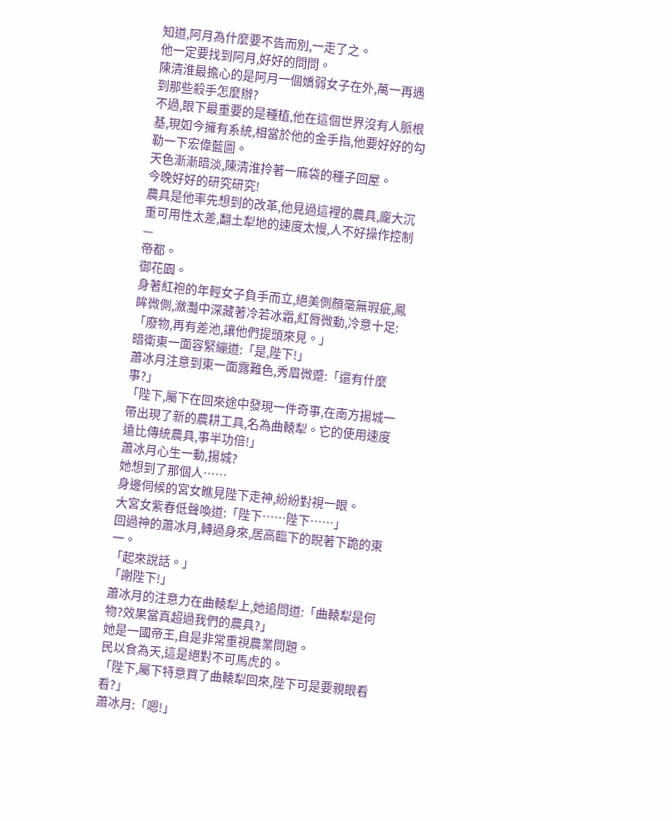知道,阿月為什麼要不告而別,一走了之。
他一定要找到阿月,好好的問問。
陳清淮最擔心的是阿月一個嬌弱女子在外,萬一再遇到那些殺手怎麼辦?
不過,眼下最重要的是種植,他在這個世界沒有人脈根基,現如今擁有系統,相當於他的金手指,他要好好的勾勒一下宏偉藍圖。
天色漸漸暗淡,陳清淮拎著一麻袋的種子回屋。
今晚好好的研究研究!
農具是他率先想到的改革,他見過這裡的農具,龐大沉重可用性太差,翻土犁地的速度太慢,人不好操作控制—
帝都。
御花園。
身著紅袍的年輕女子負手而立,絕美側顏毫無瑕疵,鳳眸微側,瀲灩中深藏著冷若冰霜,紅脣微動,冷意十足:「廢物,再有差池,讓他們提頭來見。」
暗衛東一面容緊繃道:「是,陛下!」
蕭冰月注意到東一面露難色,秀眉微蹙:「還有什麼事?」
「陛下,屬下在回來途中發現一件奇事,在南方揚城一帶出現了新的農耕工具,名為曲轅犁。它的使用速度遠比傳統農具,事半功倍!」
蕭冰月心生一動,揚城?
她想到了那個人……
身邊伺候的宮女瞧見陛下走神,紛紛對視一眼。
大宮女紫春低聲喚道:「陛下……陛下……」
回過神的蕭冰月,轉過身來,居高臨下的睨著下跪的東一。
「起來說話。」
「謝陛下!」
蕭冰月的注意力在曲轅犁上,她追問道:「曲轅犁是何物?效果當真超過我們的農具?」
她是一國帝王,自是非常重視農業問題。
民以食為天,這是絕對不可馬虎的。
「陛下,屬下特意買了曲轅犁回來,陛下可是要親眼看看?」
蕭冰月:「嗯!」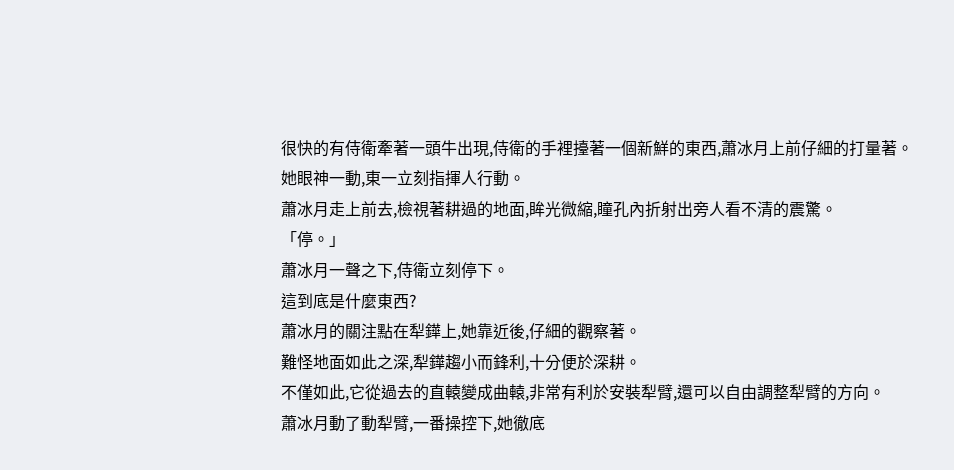很快的有侍衛牽著一頭牛出現,侍衛的手裡擡著一個新鮮的東西,蕭冰月上前仔細的打量著。
她眼神一動,東一立刻指揮人行動。
蕭冰月走上前去,檢視著耕過的地面,眸光微縮,瞳孔內折射出旁人看不清的震驚。
「停。」
蕭冰月一聲之下,侍衛立刻停下。
這到底是什麼東西?
蕭冰月的關注點在犁鏵上,她靠近後,仔細的觀察著。
難怪地面如此之深,犁鏵趨小而鋒利,十分便於深耕。
不僅如此,它從過去的直轅變成曲轅,非常有利於安裝犁臂,還可以自由調整犁臂的方向。
蕭冰月動了動犁臂,一番操控下,她徹底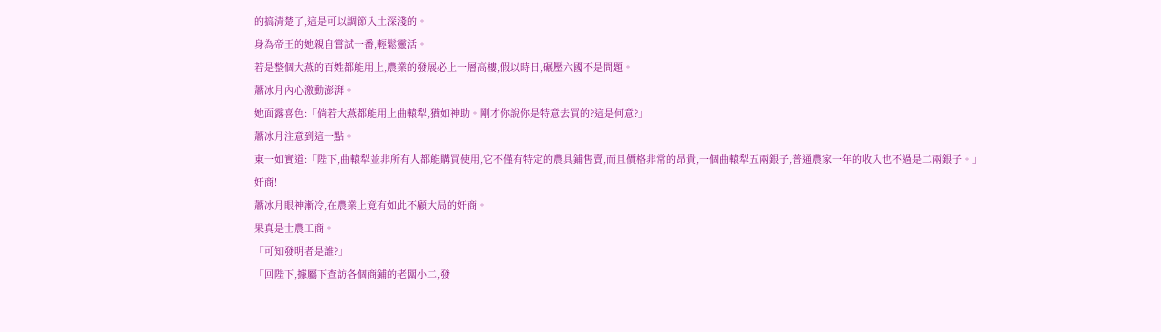的搞清楚了,這是可以調節入土深淺的。
身為帝王的她親自嘗試一番,輕鬆靈活。
若是整個大燕的百姓都能用上,農業的發展必上一層高樓,假以時日,碾壓六國不是問題。
蕭冰月內心激動澎湃。
她面露喜色:「倘若大燕都能用上曲轅犁,猶如神助。剛才你說你是特意去買的?這是何意?」
蕭冰月注意到這一點。
東一如實道:「陛下,曲轅犁並非所有人都能購買使用,它不僅有特定的農具鋪售賣,而且價格非常的昂貴,一個曲轅犁五兩銀子,普通農家一年的收入也不過是二兩銀子。」
奸商!
蕭冰月眼神漸冷,在農業上竟有如此不顧大局的奸商。
果真是士農工商。
「可知發明者是誰?」
「回陛下,據屬下查訪各個商鋪的老闆小二,發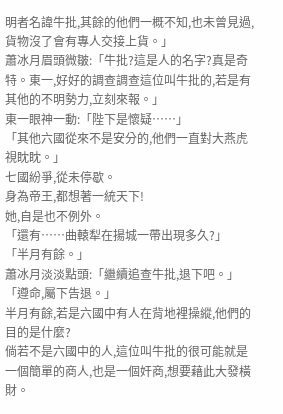明者名諱牛批,其餘的他們一概不知,也未曾見過,貨物沒了會有專人交接上貨。」
蕭冰月眉頭微皺:「牛批?這是人的名字?真是奇特。東一,好好的調查調查這位叫牛批的,若是有其他的不明勢力,立刻來報。」
東一眼神一動:「陛下是懷疑……」
「其他六國從來不是安分的,他們一直對大燕虎視眈眈。」
七國紛爭,從未停歇。
身為帝王,都想著一統天下!
她,自是也不例外。
「還有……曲轅犁在揚城一帶出現多久?」
「半月有餘。」
蕭冰月淡淡點頭:「繼續追查牛批,退下吧。」
「遵命,屬下告退。」
半月有餘,若是六國中有人在背地裡操縱,他們的目的是什麼?
倘若不是六國中的人,這位叫牛批的很可能就是一個簡單的商人,也是一個奸商,想要藉此大發橫財。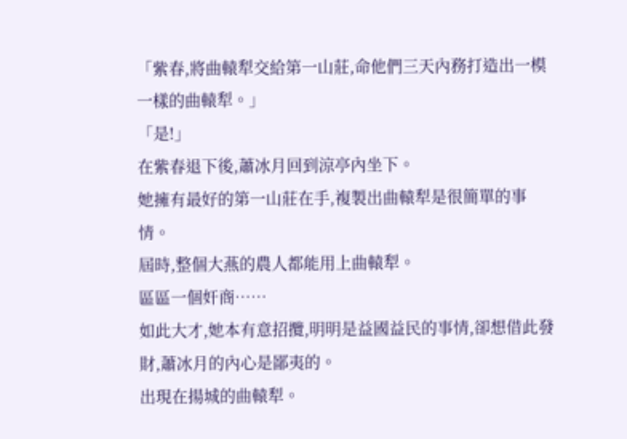「紫春,將曲轅犁交給第一山莊,命他們三天內務打造出一模一樣的曲轅犁。」
「是!」
在紫春退下後,蕭冰月回到涼亭內坐下。
她擁有最好的第一山莊在手,複製出曲轅犁是很簡單的事情。
屆時,整個大燕的農人都能用上曲轅犁。
區區一個奸商……
如此大才,她本有意招攬,明明是益國益民的事情,卻想借此發財,蕭冰月的內心是鄙夷的。
出現在揚城的曲轅犁。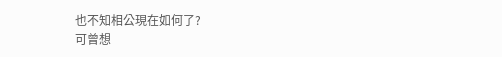也不知相公現在如何了?
可曾想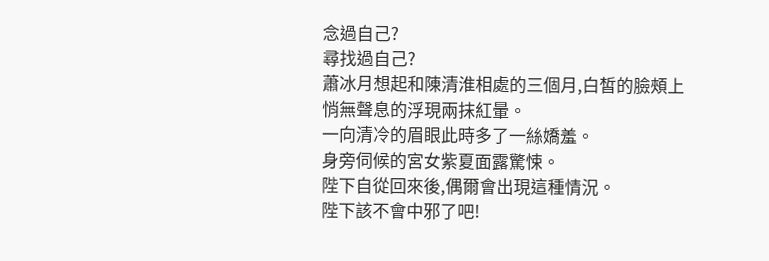念過自己?
尋找過自己?
蕭冰月想起和陳清淮相處的三個月,白皙的臉頰上悄無聲息的浮現兩抹紅暈。
一向清冷的眉眼此時多了一絲嬌羞。
身旁伺候的宮女紫夏面露驚悚。
陛下自從回來後,偶爾會出現這種情況。
陛下該不會中邪了吧!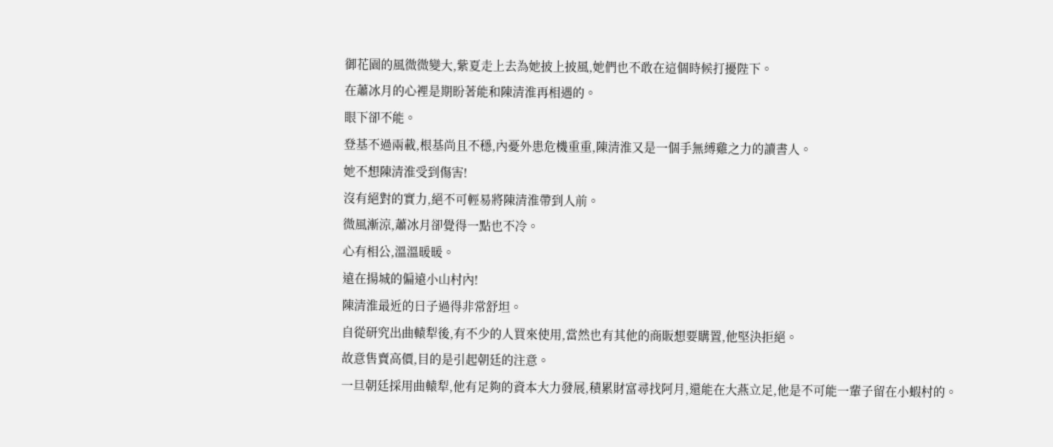御花園的風微微變大,紫夏走上去為她披上披風,她們也不敢在這個時候打擾陛下。
在蕭冰月的心裡是期盼著能和陳清淮再相遇的。
眼下卻不能。
登基不過兩載,根基尚且不穩,內憂外患危機重重,陳清淮又是一個手無縛雞之力的讀書人。
她不想陳清淮受到傷害!
沒有絕對的實力,絕不可輕易將陳清淮帶到人前。
微風漸涼,蕭冰月卻覺得一點也不冷。
心有相公,溫溫暖暖。
遠在揚城的偏遠小山村內!
陳清淮最近的日子過得非常舒坦。
自從研究出曲轅犁後,有不少的人買來使用,當然也有其他的商販想要購置,他堅決拒絕。
故意售賣高價,目的是引起朝廷的注意。
一旦朝廷採用曲轅犁,他有足夠的資本大力發展,積累財富尋找阿月,還能在大燕立足,他是不可能一輩子留在小蝦村的。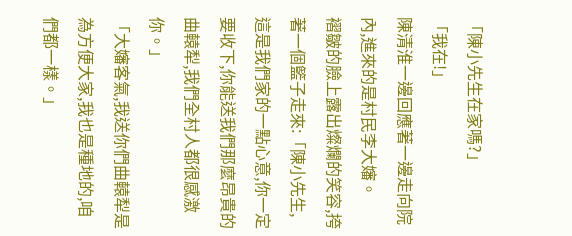「陳小先生在家嗎?」
「我在!」
陳清淮一邊回應著一邊走向院內,進來的是村民李大嬸。
褶皺的臉上露出燦爛的笑容,挎著一個籃子走來:「陳小先生,這是我們家的一點心意,你一定要收下,你能送我們那麼昂貴的曲轅犁,我們全村人都很感激你。」
「大嬸客氣,我送你們曲轅犁是為方便大家,我也是種地的,咱們都一樣。」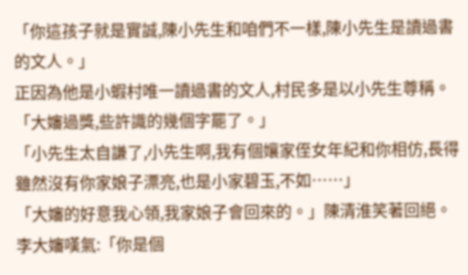「你這孩子就是實誠,陳小先生和咱們不一樣,陳小先生是讀過書的文人。」
正因為他是小蝦村唯一讀過書的文人,村民多是以小先生尊稱。
「大嬸過獎,些許識的幾個字罷了。」
「小先生太自謙了,小先生啊,我有個孃家侄女年紀和你相仿,長得雖然沒有你家娘子漂亮,也是小家碧玉,不如……」
「大嬸的好意我心領,我家娘子會回來的。」陳清淮笑著回絕。
李大嬸嘆氣:「你是個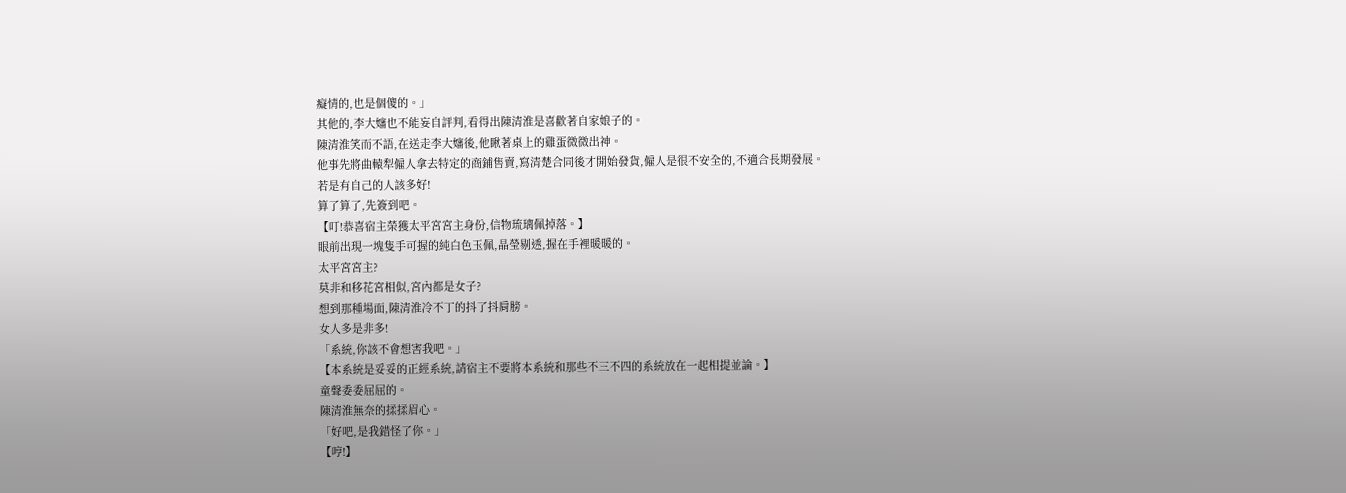癡情的,也是個傻的。」
其他的,李大嬸也不能妄自評判,看得出陳清淮是喜歡著自家娘子的。
陳清淮笑而不語,在送走李大嬸後,他瞅著桌上的雞蛋微微出神。
他事先將曲轅犁僱人拿去特定的商鋪售賣,寫清楚合同後才開始發貨,僱人是很不安全的,不適合長期發展。
若是有自己的人該多好!
算了算了,先簽到吧。
【叮!恭喜宿主榮獲太平宮宮主身份,信物琉璃佩掉落。】
眼前出現一塊隻手可握的純白色玉佩,晶瑩剔透,握在手裡暖暖的。
太平宮宮主?
莫非和移花宮相似,宮內都是女子?
想到那種場面,陳清淮冷不丁的抖了抖肩膀。
女人多是非多!
「系統,你該不會想害我吧。」
【本系統是妥妥的正經系統,請宿主不要將本系統和那些不三不四的系統放在一起相提並論。】
童聲委委屈屈的。
陳清淮無奈的揉揉眉心。
「好吧,是我錯怪了你。」
【哼!】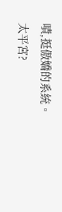嘖,挺傲嬌的系統。
太平宮?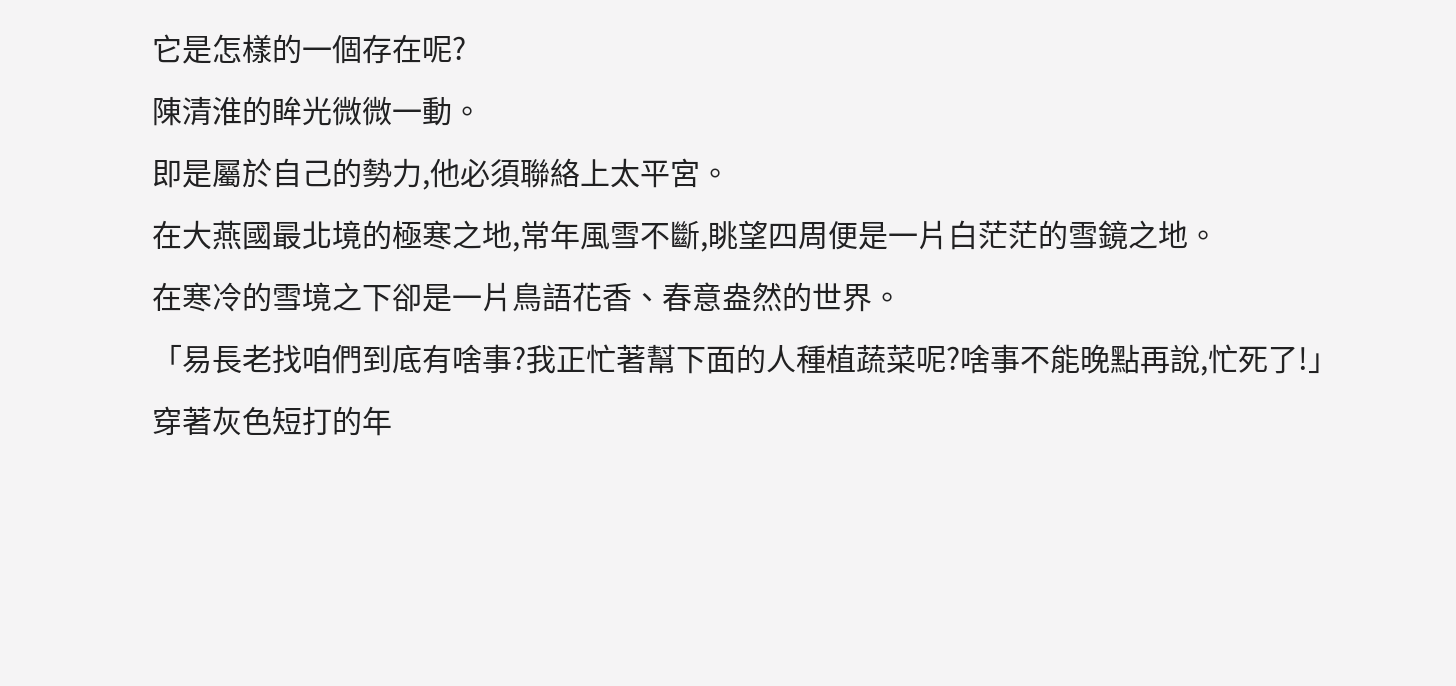它是怎樣的一個存在呢?
陳清淮的眸光微微一動。
即是屬於自己的勢力,他必須聯絡上太平宮。
在大燕國最北境的極寒之地,常年風雪不斷,眺望四周便是一片白茫茫的雪鏡之地。
在寒冷的雪境之下卻是一片鳥語花香、春意盎然的世界。
「易長老找咱們到底有啥事?我正忙著幫下面的人種植蔬菜呢?啥事不能晚點再說,忙死了!」
穿著灰色短打的年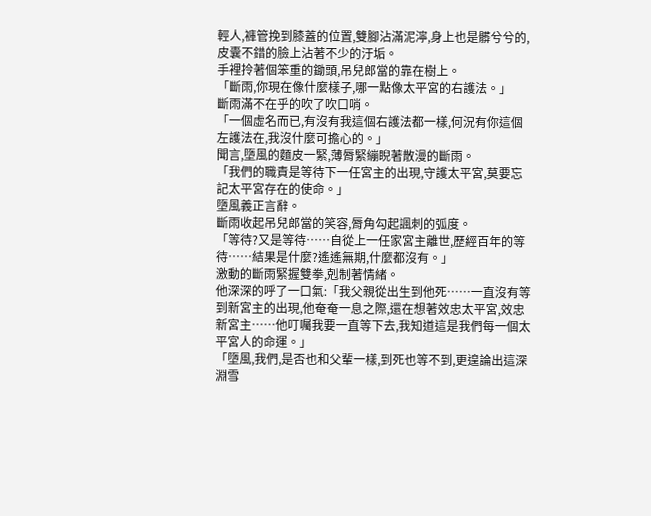輕人,褲管挽到膝蓋的位置,雙腳沾滿泥濘,身上也是髒兮兮的,皮囊不錯的臉上沾著不少的汙垢。
手裡拎著個笨重的鋤頭,吊兒郎當的靠在樹上。
「斷雨,你現在像什麼樣子,哪一點像太平宮的右護法。」
斷雨滿不在乎的吹了吹口哨。
「一個虛名而已,有沒有我這個右護法都一樣,何況有你這個左護法在,我沒什麼可擔心的。」
聞言,墮風的麵皮一緊,薄脣緊繃睨著散漫的斷雨。
「我們的職責是等待下一任宮主的出現,守護太平宮,莫要忘記太平宮存在的使命。」
墮風義正言辭。
斷雨收起吊兒郎當的笑容,脣角勾起諷刺的弧度。
「等待?又是等待……自從上一任家宮主離世,歷經百年的等待……結果是什麼?遙遙無期,什麼都沒有。」
激動的斷雨緊握雙拳,剋制著情緒。
他深深的呼了一口氣:「我父親從出生到他死……一直沒有等到新宮主的出現,他奄奄一息之際,還在想著效忠太平宮,效忠新宮主……他叮囑我要一直等下去,我知道這是我們每一個太平宮人的命運。」
「墮風,我們,是否也和父輩一樣,到死也等不到,更遑論出這深淵雪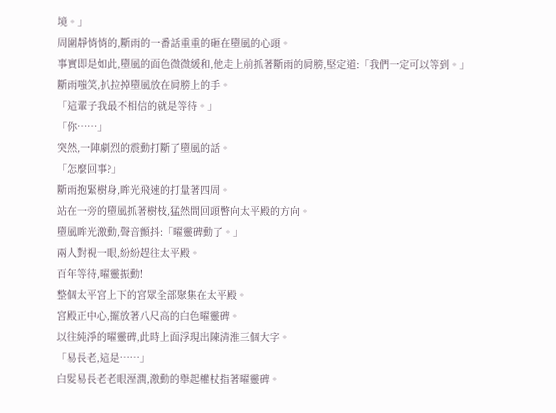境。」
周圍靜悄悄的,斷雨的一番話重重的砸在墮風的心頭。
事實即是如此,墮風的面色微微緩和,他走上前抓著斷雨的肩膀,堅定道:「我們一定可以等到。」
斷雨嗤笑,扒拉掉墮風放在肩膀上的手。
「這輩子我最不相信的就是等待。」
「你……」
突然,一陣劇烈的震動打斷了墮風的話。
「怎麼回事?」
斷雨抱緊樹身,眸光飛速的打量著四周。
站在一旁的墮風抓著樹枝,猛然間回頭瞥向太平殿的方向。
墮風眸光激動,聲音顫抖:「曜靈碑動了。」
兩人對視一眼,紛紛趕往太平殿。
百年等待,曜靈振動!
整個太平宮上下的宮眾全部聚集在太平殿。
宮殿正中心,擺放著八尺高的白色曜靈碑。
以往純淨的曜靈碑,此時上面浮現出陳清淮三個大字。
「易長老,這是……」
白髮易長老老眼溼潤,激動的舉起權杖指著曜靈碑。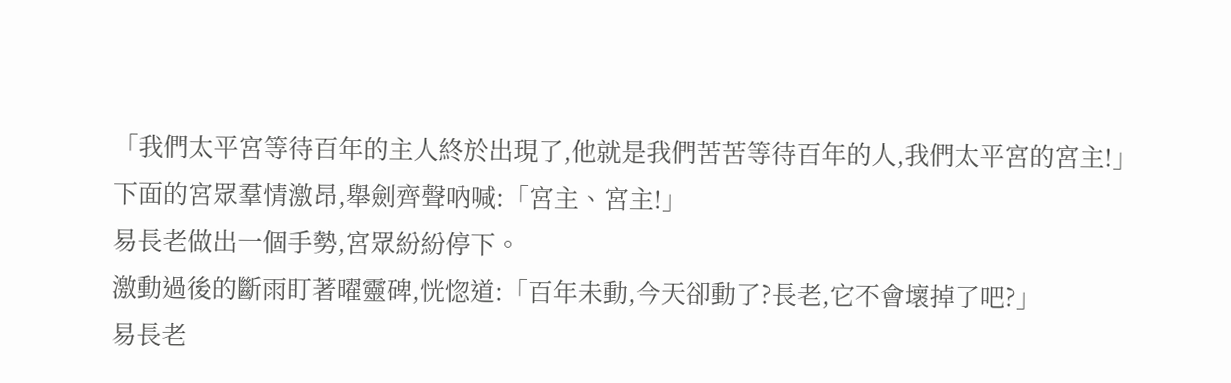「我們太平宮等待百年的主人終於出現了,他就是我們苦苦等待百年的人,我們太平宮的宮主!」
下面的宮眾羣情激昂,舉劍齊聲吶喊:「宮主、宮主!」
易長老做出一個手勢,宮眾紛紛停下。
激動過後的斷雨盯著曜靈碑,恍惚道:「百年未動,今天卻動了?長老,它不會壞掉了吧?」
易長老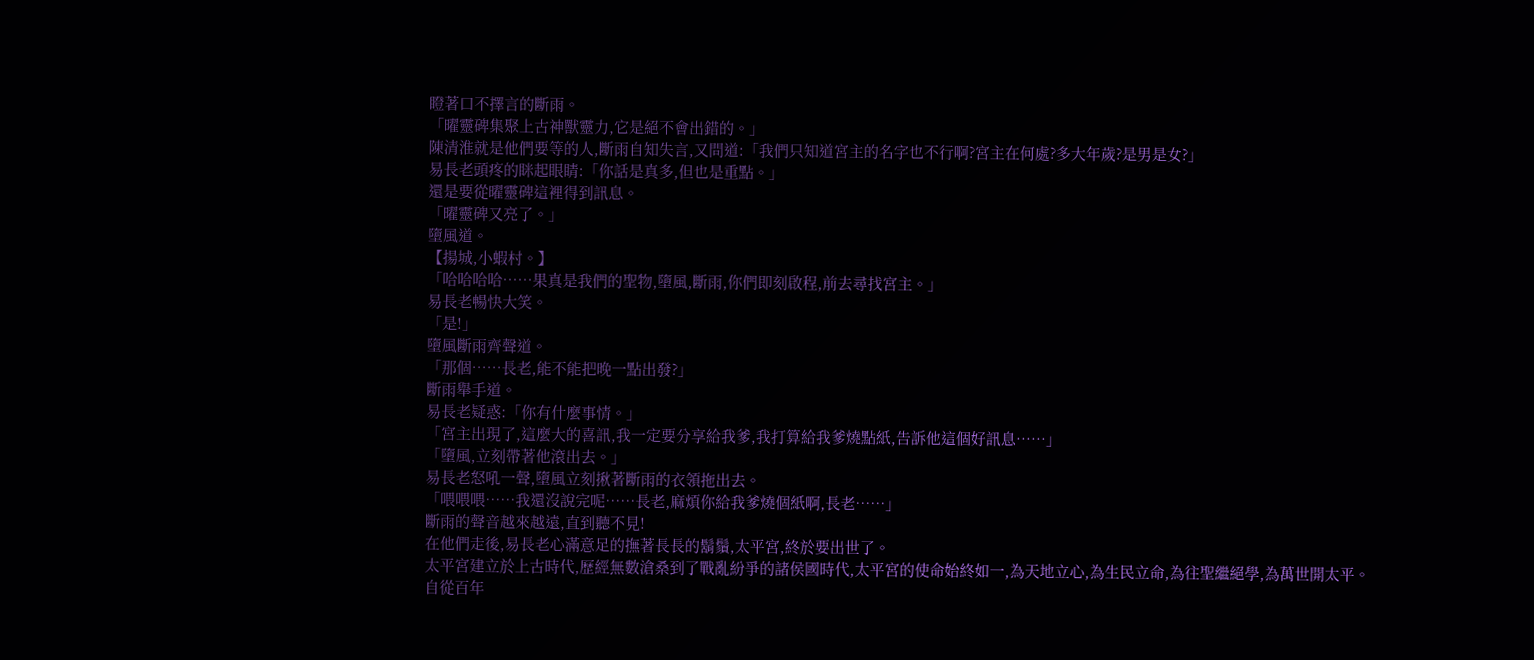瞪著口不擇言的斷雨。
「曜靈碑集聚上古神獸靈力,它是絕不會出錯的。」
陳清淮就是他們要等的人,斷雨自知失言,又問道:「我們只知道宮主的名字也不行啊?宮主在何處?多大年歲?是男是女?」
易長老頭疼的眯起眼睛:「你話是真多,但也是重點。」
還是要從曜靈碑這裡得到訊息。
「曜靈碑又亮了。」
墮風道。
【揚城,小蝦村。】
「哈哈哈哈……果真是我們的聖物,墮風,斷雨,你們即刻啟程,前去尋找宮主。」
易長老暢快大笑。
「是!」
墮風斷雨齊聲道。
「那個……長老,能不能把晚一點出發?」
斷雨舉手道。
易長老疑惑:「你有什麼事情。」
「宮主出現了,這麼大的喜訊,我一定要分享給我爹,我打算給我爹燒點紙,告訴他這個好訊息……」
「墮風,立刻帶著他滾出去。」
易長老怒吼一聲,墮風立刻揪著斷雨的衣領拖出去。
「喂喂喂……我還沒說完呢……長老,麻煩你給我爹燒個紙啊,長老……」
斷雨的聲音越來越遠,直到聽不見!
在他們走後,易長老心滿意足的撫著長長的鬍鬚,太平宮,終於要出世了。
太平宮建立於上古時代,歷經無數滄桑到了戰亂紛爭的諸侯國時代,太平宮的使命始終如一,為天地立心,為生民立命,為往聖繼絕學,為萬世開太平。
自從百年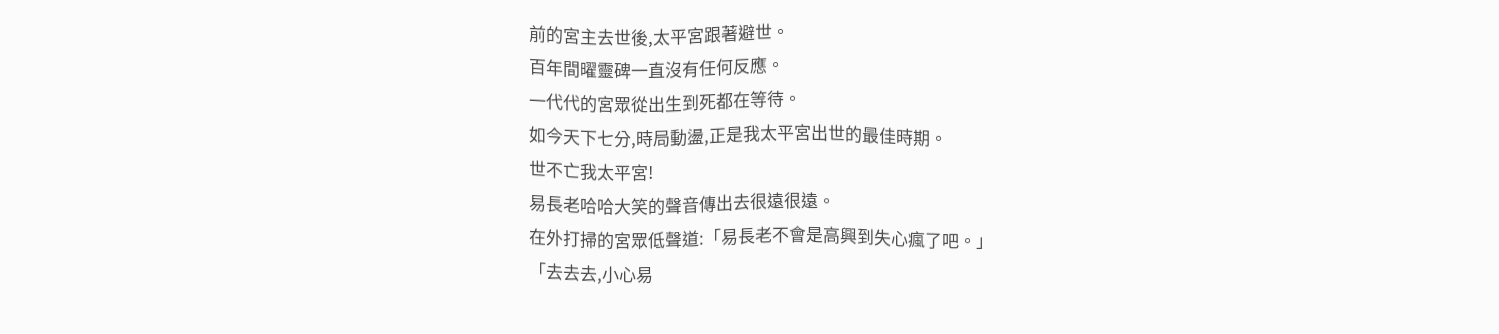前的宮主去世後,太平宮跟著避世。
百年間曜靈碑一直沒有任何反應。
一代代的宮眾從出生到死都在等待。
如今天下七分,時局動盪,正是我太平宮出世的最佳時期。
世不亡我太平宮!
易長老哈哈大笑的聲音傳出去很遠很遠。
在外打掃的宮眾低聲道:「易長老不會是高興到失心瘋了吧。」
「去去去,小心易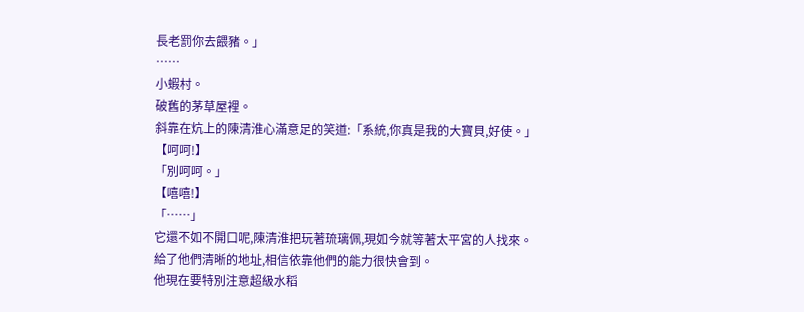長老罰你去餵豬。」
……
小蝦村。
破舊的茅草屋裡。
斜靠在炕上的陳清淮心滿意足的笑道:「系統,你真是我的大寶貝,好使。」
【呵呵!】
「別呵呵。」
【嘻嘻!】
「……」
它還不如不開口呢,陳清淮把玩著琉璃佩,現如今就等著太平宮的人找來。
給了他們清晰的地址,相信依靠他們的能力很快會到。
他現在要特別注意超級水稻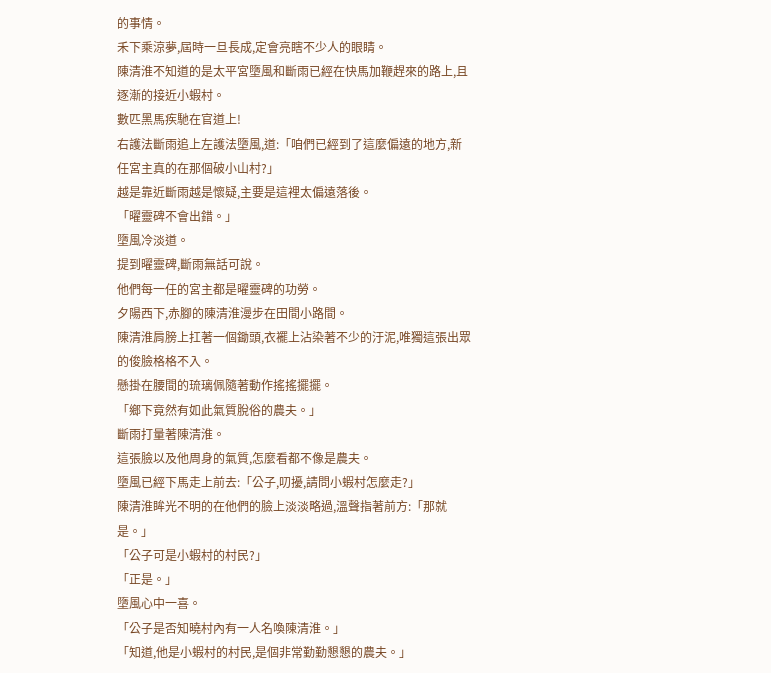的事情。
禾下乘涼夢,屆時一旦長成,定會亮瞎不少人的眼睛。
陳清淮不知道的是太平宮墮風和斷雨已經在快馬加鞭趕來的路上,且逐漸的接近小蝦村。
數匹黑馬疾馳在官道上!
右護法斷雨追上左護法墮風,道:「咱們已經到了這麼偏遠的地方,新任宮主真的在那個破小山村?」
越是靠近斷雨越是懷疑,主要是這裡太偏遠落後。
「曜靈碑不會出錯。」
墮風冷淡道。
提到曜靈碑,斷雨無話可說。
他們每一任的宮主都是曜靈碑的功勞。
夕陽西下,赤腳的陳清淮漫步在田間小路間。
陳清淮肩膀上扛著一個鋤頭,衣襬上沾染著不少的汙泥,唯獨這張出眾的俊臉格格不入。
懸掛在腰間的琉璃佩隨著動作搖搖擺擺。
「鄉下竟然有如此氣質脫俗的農夫。」
斷雨打量著陳清淮。
這張臉以及他周身的氣質,怎麼看都不像是農夫。
墮風已經下馬走上前去:「公子,叨擾,請問小蝦村怎麼走?」
陳清淮眸光不明的在他們的臉上淡淡略過,溫聲指著前方:「那就是。」
「公子可是小蝦村的村民?」
「正是。」
墮風心中一喜。
「公子是否知曉村內有一人名喚陳清淮。」
「知道,他是小蝦村的村民,是個非常勤勤懇懇的農夫。」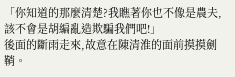「你知道的那麼清楚?我瞧著你也不像是農夫,該不會是胡編亂造欺騙我們吧!」
後面的斷雨走來,故意在陳清淮的面前摸摸劍鞘。